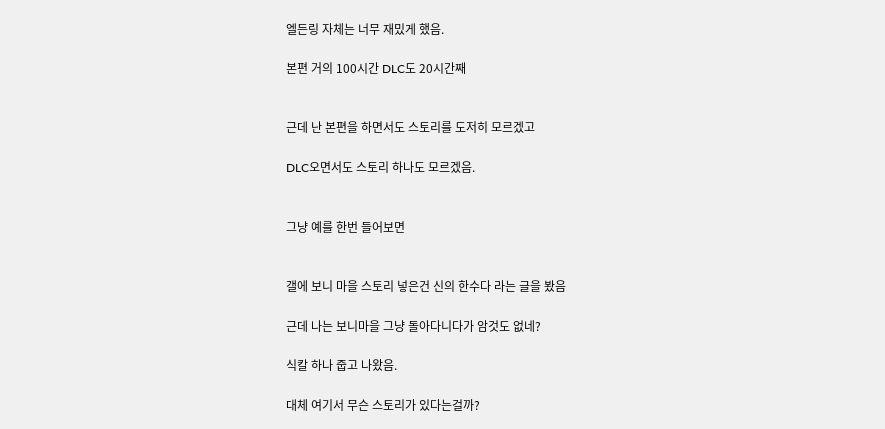엘든링 자체는 너무 재밌게 했음.

본편 거의 100시간 DLC도 20시간째


근데 난 본편을 하면서도 스토리를 도저히 모르겠고

DLC오면서도 스토리 하나도 모르겠음.


그냥 예를 한번 들어보면


갤에 보니 마을 스토리 넣은건 신의 한수다 라는 글을 봤음

근데 나는 보니마을 그냥 돌아다니다가 암것도 없네?

식칼 하나 줍고 나왔음.

대체 여기서 무슨 스토리가 있다는걸까?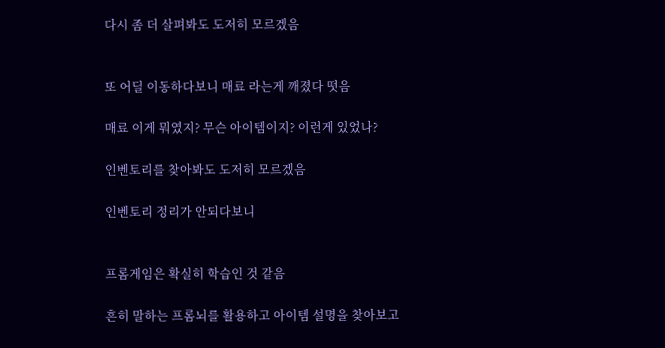다시 좀 더 살펴봐도 도저히 모르겠음


또 어딜 이동하다보니 매료 라는게 깨졌다 떳음

매료 이게 뭐였지? 무슨 아이템이지? 이런게 있었나?

인벤토리를 찾아봐도 도저히 모르겠음

인벤토리 정리가 안되다보니


프롬게임은 확실히 학습인 것 같음

흔히 말하는 프롬뇌를 활용하고 아이템 설명을 찾아보고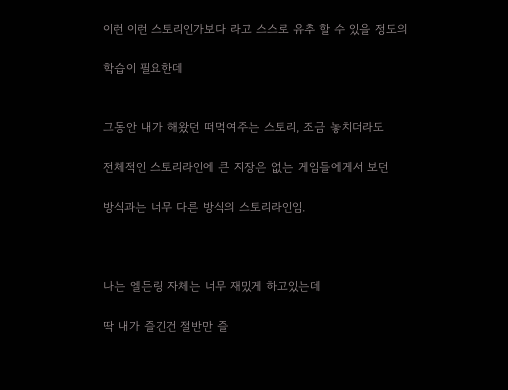이런 이런 스토리인가보다 라고 스스로 유추 할 수 있을 정도의

학습이 필요한데


그동안 내가 해왔던 떠먹여주는 스토리, 조금 놓치더라도

전체적인 스토리라인에 큰 지장은 없는 게임들에게서 보던

방식과는 너무 다른 방식의 스토리라인임.



나는 엘든링 자체는 너무 재밌게 하고있는데

딱 내가 즐긴건 절반만 즐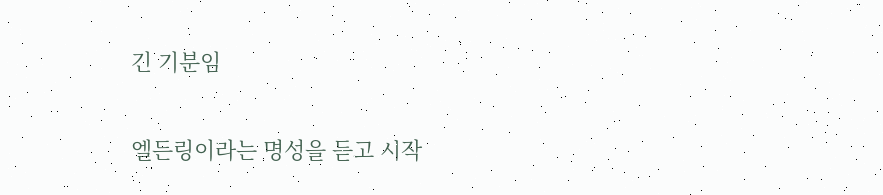긴 기분임


엘든링이라는 명성을 듣고 시작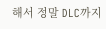해서 정말 DLC까지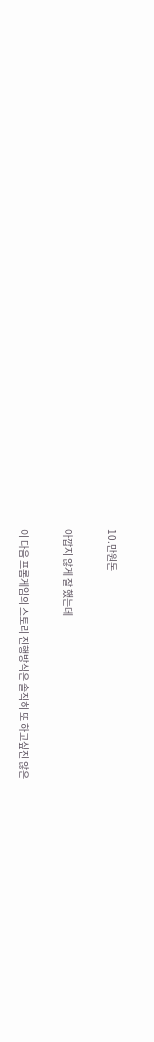10.만원돈

아깝지 않게 잘 했는데

이 다음 프롬게임의 스토리 진행방식은 솔직히 또 하고싶진 않은